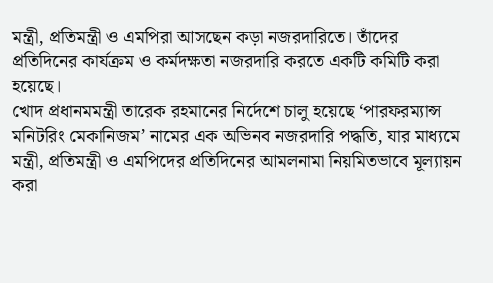মন্ত্রী, প্রতিমন্ত্রী ও এমপিরা আসছেন কড়া নজরদারিতে। তাঁদের প্রতিদিনের কার্যক্রম ও কর্মদক্ষতা নজরদারি করতে একটি কমিটি করা হয়েছে।
খোদ প্রধানমমন্ত্রী তারেক রহমানের নির্দেশে চালু হয়েছে ‘পারফরম্যান্স মনিটরিং মেকানিজম’ নামের এক অভিনব নজরদারি পদ্ধতি, যার মাধ্যমে মন্ত্রী, প্রতিমন্ত্রী ও এমপিদের প্রতিদিনের আমলনামা নিয়মিতভাবে মূল্যায়ন করা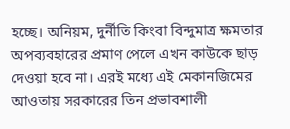হচ্ছে। অনিয়ম, দুর্নীতি কিংবা বিন্দুমাত্র ক্ষমতার অপব্যবহারের প্রমাণ পেলে এখন কাউকে ছাড় দেওয়া হবে না। এরই মধ্যে এই মেকানজিমের আওতায় সরকারের তিন প্রভাবশালী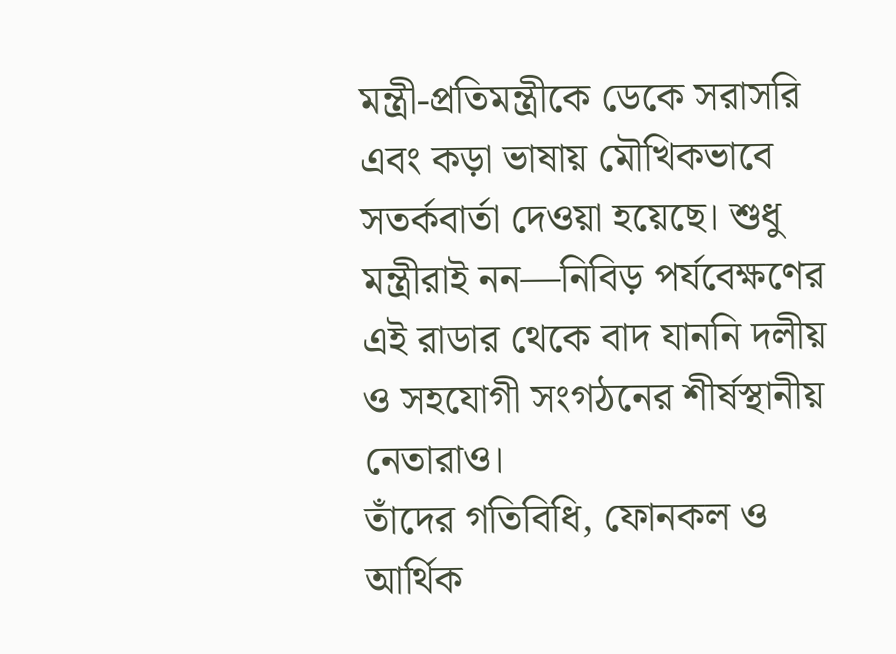মন্ত্রী-প্রতিমন্ত্রীকে ডেকে সরাসরি এবং কড়া ভাষায় মৌখিকভাবে সতর্কবার্তা দেওয়া হয়েছে। শুধু মন্ত্রীরাই নন—নিবিড় পর্যবেক্ষণের এই রাডার থেকে বাদ যাননি দলীয় ও সহযোগী সংগঠনের শীর্ষস্থানীয় নেতারাও।
তাঁদের গতিবিধি, ফোনকল ও আর্থিক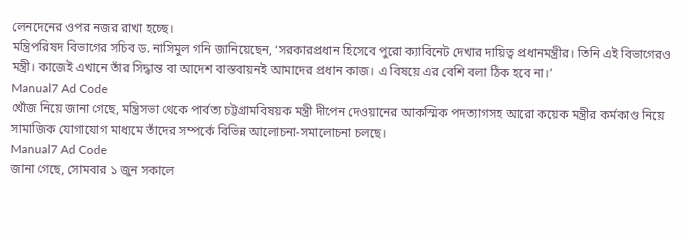লেনদেনের ওপর নজর রাখা হচ্ছে।
মন্ত্রিপরিষদ বিভাগের সচিব ড. নাসিমুল গনি জানিয়েছেন, ‘সরকারপ্রধান হিসেবে পুরো ক্যাবিনেট দেখার দায়িত্ব প্রধানমন্ত্রীর। তিনি এই বিভাগেরও মন্ত্রী। কাজেই এখানে তাঁর সিদ্ধান্ত বা আদেশ বাস্তবায়নই আমাদের প্রধান কাজ। এ বিষয়ে এর বেশি বলা ঠিক হবে না।’
Manual7 Ad Code
খোঁজ নিয়ে জানা গেছে, মন্ত্রিসভা থেকে পার্বত্য চট্টগ্রামবিষয়ক মন্ত্রী দীপেন দেওয়ানের আকস্মিক পদত্যাগসহ আরো কয়েক মন্ত্রীর কর্মকাণ্ড নিয়ে সামাজিক যোগাযোগ মাধ্যমে তাঁদের সম্পর্কে বিভিন্ন আলোচনা-সমালোচনা চলছে।
Manual7 Ad Code
জানা গেছে, সোমবার ১ জুন সকালে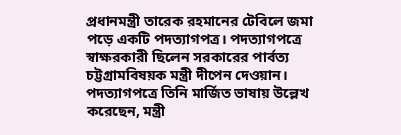প্রধানমন্ত্রী তারেক রহমানের টেবিলে জমা পড়ে একটি পদত্যাগপত্র। পদত্যাগপত্রে স্বাক্ষরকারী ছিলেন সরকারের পার্বত্য চট্টগ্রামবিষয়ক মন্ত্রী দীপেন দেওয়ান। পদত্যাগপত্রে তিনি মার্জিত ভাষায় উল্লেখ করেছেন, মন্ত্রী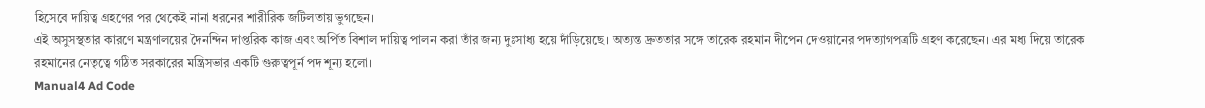হিসেবে দায়িত্ব গ্রহণের পর থেকেই নানা ধরনের শারীরিক জটিলতায় ভুগছেন।
এই অসুসস্থতার কারণে মন্ত্রণালয়ের দৈনন্দিন দাপ্তরিক কাজ এবং অর্পিত বিশাল দায়িত্ব পালন করা তাঁর জন্য দুঃসাধ্য হয়ে দাঁড়িয়েছে। অত্যন্ত দ্রুততার সঙ্গে তারেক রহমান দীপেন দেওয়ানের পদত্যাগপত্রটি গ্রহণ করেছেন। এর মধ্য দিয়ে তারেক রহমানের নেতৃত্বে গঠিত সরকারের মন্ত্রিসভার একটি গুরুত্বপূর্ন পদ শূন্য হলো।
Manual4 Ad Code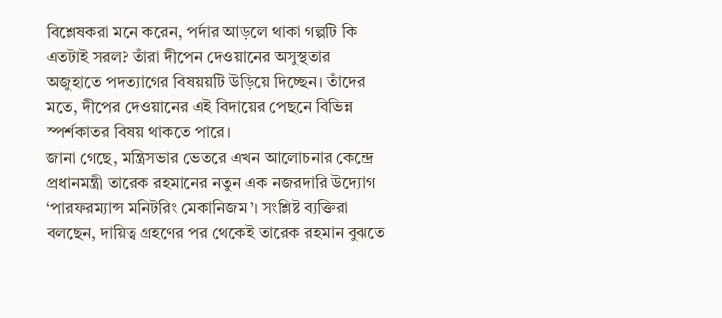বিশ্লেষকরা মনে করেন, পর্দার আড়লে থাকা গল্পটি কি এতটাই সরল? তাঁরা দীপেন দেওয়ানের অসুস্থতার অজুহাতে পদত্যাগের বিষয়য়টি উড়িয়ে দিচ্ছেন। তাঁদের মতে, দীপের দেওয়ানের এই বিদায়ের পেছনে বিভিন্ন স্পর্শকাতর বিষয় থাকতে পারে।
জানা গেছে, মন্ত্রিসভার ভেতরে এখন আলোচনার কেন্দ্রে প্রধানমন্ত্রী তারেক রহমানের নতুন এক নজরদারি উদ্যোগ ‘পারফরম্যান্স মনিটরিং মেকানিজম’। সংশ্লিষ্ট ব্যক্তিরা বলছেন, দায়িত্ব গ্রহণের পর থেকেই তারেক রহমান বুঝতে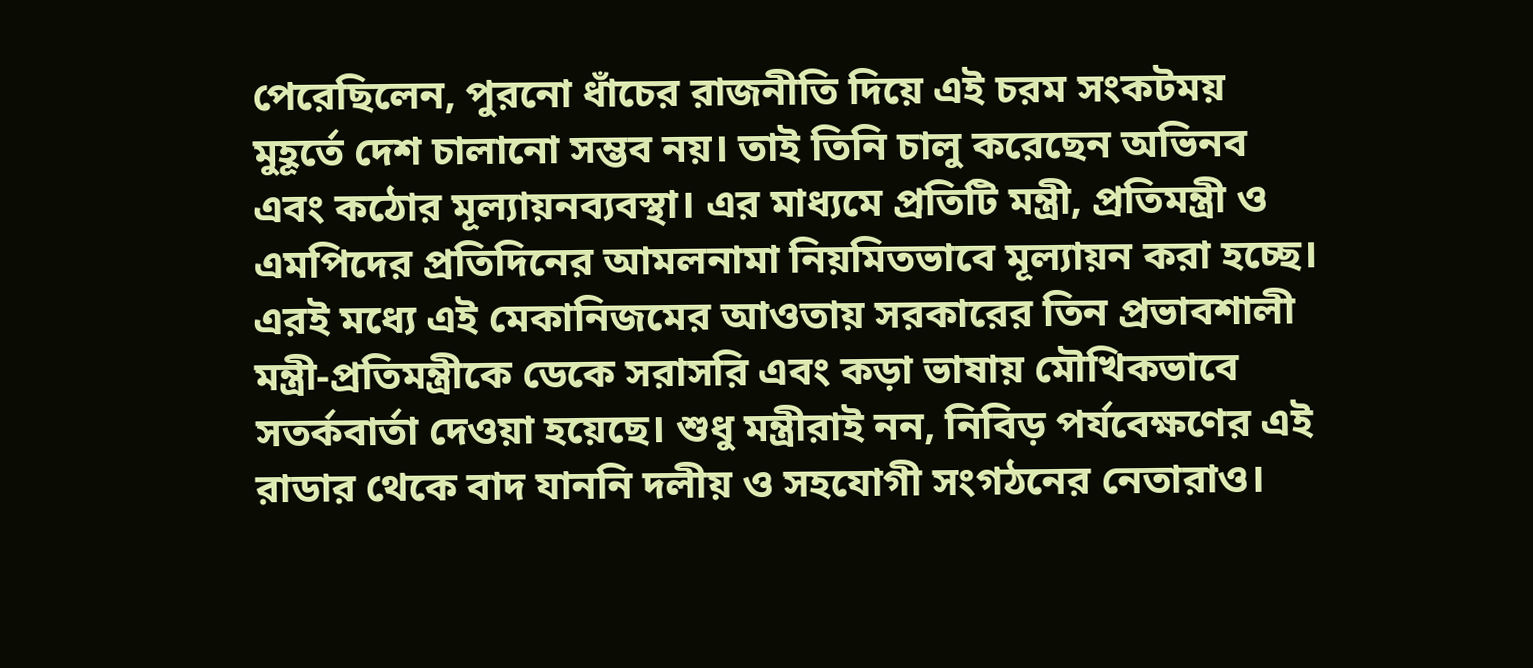পেরেছিলেন, পুরনো ধাঁচের রাজনীতি দিয়ে এই চরম সংকটময় মুহূর্তে দেশ চালানো সম্ভব নয়। তাই তিনি চালু করেছেন অভিনব এবং কঠোর মূল্যায়নব্যবস্থা। এর মাধ্যমে প্রতিটি মন্ত্রী, প্রতিমন্ত্রী ও এমপিদের প্রতিদিনের আমলনামা নিয়মিতভাবে মূল্যায়ন করা হচ্ছে। এরই মধ্যে এই মেকানিজমের আওতায় সরকারের তিন প্রভাবশালী মন্ত্রী-প্রতিমন্ত্রীকে ডেকে সরাসরি এবং কড়া ভাষায় মৌখিকভাবে সতর্কবার্তা দেওয়া হয়েছে। শুধু মন্ত্রীরাই নন, নিবিড় পর্যবেক্ষণের এই রাডার থেকে বাদ যাননি দলীয় ও সহযোগী সংগঠনের নেতারাও।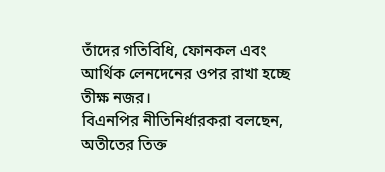তাঁদের গতিবিধি, ফোনকল এবং আর্থিক লেনদেনের ওপর রাখা হচ্ছে তীক্ষ নজর।
বিএনপির নীতিনির্ধারকরা বলছেন, অতীতের তিক্ত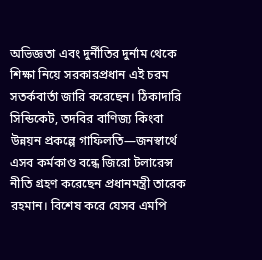অভিজ্ঞতা এবং দুর্নীতির দুর্নাম থেকে শিক্ষা নিয়ে সরকারপ্রধান এই চরম সতর্কবার্তা জারি করেছেন। ঠিকাদারি সিন্ডিকেট, তদবির বাণিজ্য কিংবা উন্নয়ন প্রকল্পে গাফিলতি—জনস্বার্থে এসব কর্মকাণ্ড বন্ধে জিরো টলারেন্স নীতি গ্রহণ করেছেন প্রধানমন্ত্রী তারেক রহমান। বিশেষ করে যেসব এমপি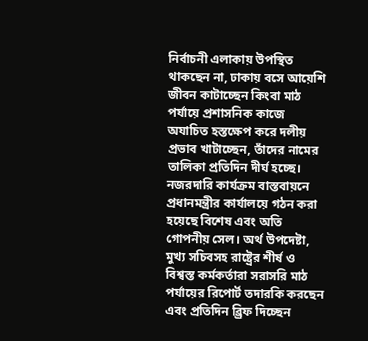নির্বাচনী এলাকায় উপস্থিত থাকছেন না, ঢাকায় বসে আয়েশি জীবন কাটাচ্ছেন কিংবা মাঠ পর্যায়ে প্রশাসনিক কাজে অযাচিত হস্তক্ষেপ করে দলীয় প্রভাব খাটাচ্ছেন, তাঁদের নামের তালিকা প্রতিদিন দীর্ঘ হচ্ছে। নজরদারি কার্যক্রম বাস্তবায়নে প্রধানমন্ত্রীর কার্যালয়ে গঠন করা হয়েছে বিশেষ এবং অতি গোপনীয় সেল। অর্থ উপদেষ্টা, মুখ্য সচিবসহ রাষ্ট্রের শীর্ষ ও বিশ্বস্ত কর্মকর্তারা সরাসরি মাঠ পর্যায়ের রিপোর্ট তদারকি করছেন এবং প্রতিদিন ব্র্রিফ দিচ্ছেন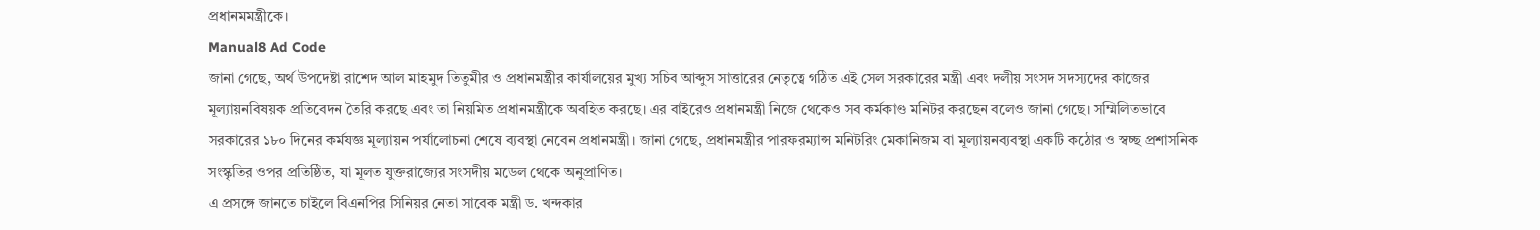প্রধানমমন্ত্রীকে।
Manual8 Ad Code
জানা গেছে, অর্থ উপদেষ্টা রাশেদ আল মাহমুদ তিতুমীর ও প্রধানমন্ত্রীর কার্যালয়ের মুখ্য সচিব আব্দুস সাত্তারের নেতৃত্বে গঠিত এই সেল সরকারের মন্ত্রী এবং দলীয় সংসদ সদস্যদের কাজের মূল্যায়নবিষয়ক প্রতিবেদন তৈরি করছে এবং তা নিয়মিত প্রধানমন্ত্রীকে অবহিত করছে। এর বাইরেও প্রধানমন্ত্রী নিজে থেকেও সব কর্মকাণ্ড মনিটর করছেন বলেও জানা গেছে। সম্মিলিতভাবে সরকারের ১৮০ দিনের কর্মযজ্ঞ মূল্যায়ন পর্যালোচনা শেষে ব্যবস্থা নেবেন প্রধানমন্ত্রী। জানা গেছে, প্রধানমন্ত্রীর পারফরম্যান্স মনিটরিং মেকানিজম বা মূল্যায়নব্যবস্থা একটি কঠোর ও স্বচ্ছ প্রশাসনিক সংস্কৃতির ওপর প্রতিষ্ঠিত, যা মূলত যুক্তরাজ্যের সংসদীয় মডেল থেকে অনুপ্রাণিত।
এ প্রসঙ্গে জানতে চাইলে বিএনপির সিনিয়র নেতা সাবেক মন্ত্রী ড. খন্দকার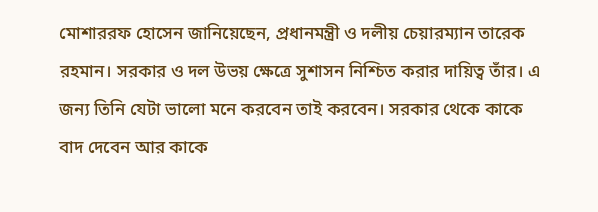মোশাররফ হোসেন জানিয়েছেন, প্রধানমন্ত্রী ও দলীয় চেয়ারম্যান তারেক রহমান। সরকার ও দল উভয় ক্ষেত্রে সুশাসন নিশ্চিত করার দায়িত্ব তাঁর। এ জন্য তিনি যেটা ভালো মনে করবেন তাই করবেন। সরকার থেকে কাকে বাদ দেবেন আর কাকে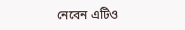নেবেন এটিও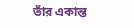তাঁর একান্ত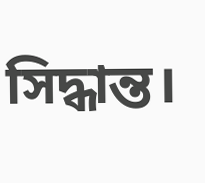সিদ্ধান্ত।